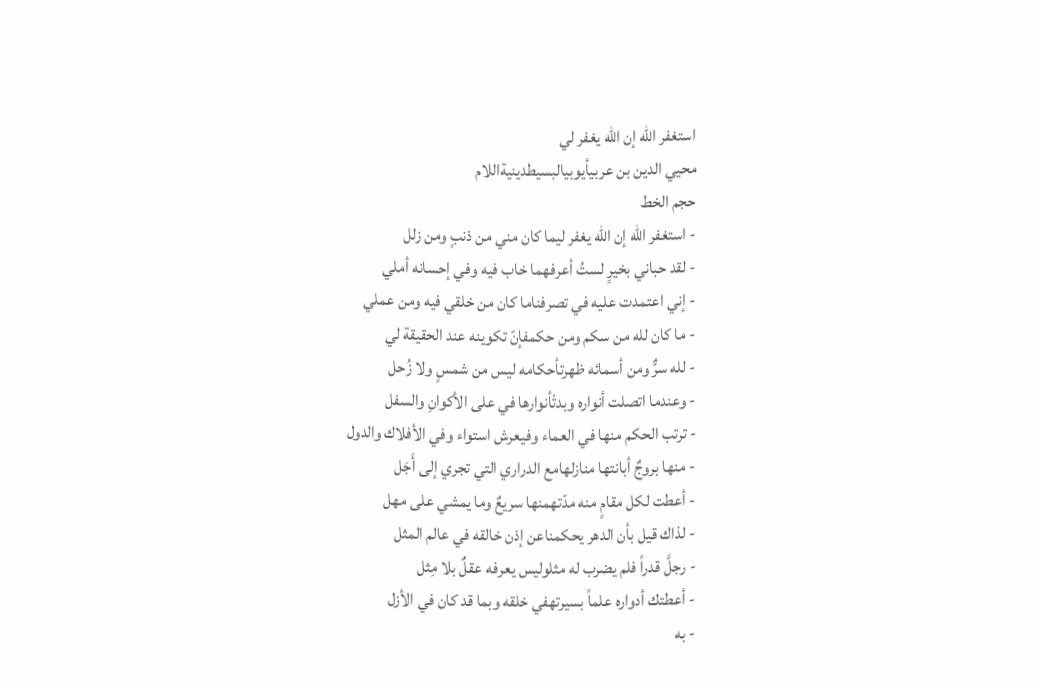استغفر الله إن الله يغفر لي
محيي الدين بن عربيأيوبيالبسيطدينيةاللام
حجم الخط
- استغفر الله إن الله يغفر ليما كان مني من ذنبٍ ومن زلل
- لقد حباني بخيرٍ لستُ أعرفهما خاب فيه وفي إحسانه أملي
- إني اعتمدت عليه في تصرفناما كان من خلقي فيه ومن عملي
- ما كان لله من سكم ومن حكمفإنّ تكوينه عند الحقيقة لي
- لله سرٌّ ومن أسمائه ظهرتأحكامه ليس من شمسٍ ولا زُحل
- وعندما اتصلت أنواره وبدتْأنوارها في على الأكوانِ والسفل
- ترتب الحكم منها في العماء وفيعرش استواء وفي الأفلاك والدول
- منها بروجٌ أبانتها منازلهامع الدراري التي تجري إلى أَجَل
- أعطت لكل مقامٍ منه مدّتهمنها سريعٌ وما يمشي على مهل
- لذاك قيل بأن الدهر يحكمناعن إذن خالقه في عالم المثل
- رجلَّ قدراً فلم يضرب له مثلوليس يعرفه عقلٌ بلا مِثل
- أعطتك أدواره علماً بسيرتهفي خلقه وبما قد كان في الأزل
- به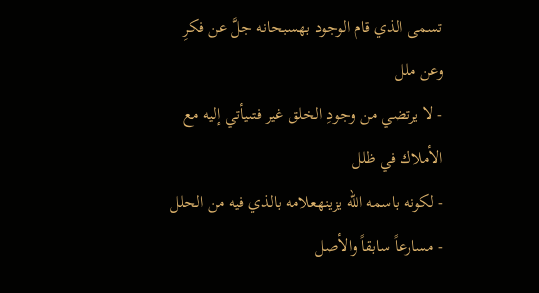تسمى الذي قام الوجود بهسبحانه جلَّ عن فكرِ وعن ملل
- لا يرتضي من وجودِ الخلق غير فتىيأتي إليه مع الأملاك في ظلل
- لكونه باسمه الله يزينهعلامه بالذي فيه من الحلل
- مسارعاً سابقاً والأصل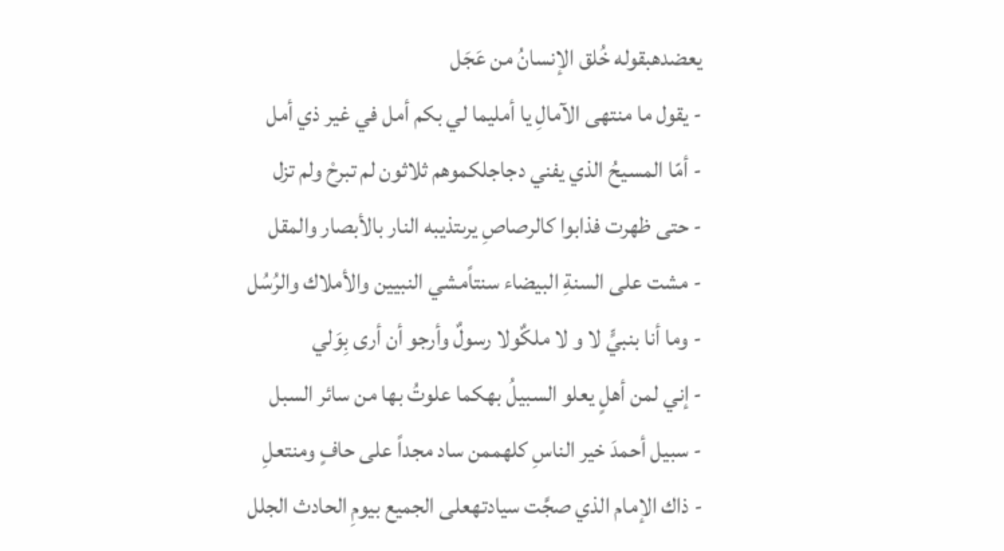يعضدهبقوله خُلق الإنسانُ من عَجَل
- يقول ما منتهى الآمالِ يا أمليما لي بكم أمل في غير ذي أمل
- أمّا المسيحُ الذي يفني دجاجلكموهم ثلاثون لم تبرحْ ولم تزل
- حتى ظهرت فذابوا كالرصاصِ يرىتذيبه النار بالأبصار والمقل
- مشت على السنةِ البيضاء سنتاًمشي النبيين والأملاك والرُسُل
- وما أنا بنبيٍّ لا و لا ملكٌولا رسولٌ وأرجو أن أرى بِوَلي
- إني لمن أهلٍ يعلو السبيلُ بهكما علوتُ بها من سائر السبل
- سبيل أحمدَ خير الناسِ كلهممن ساد مجداً على حافٍ ومنتعلِ
- ذاك الإمام الذي صجَّت سيادتهعلى الجميع بيومِ الحادث الجلل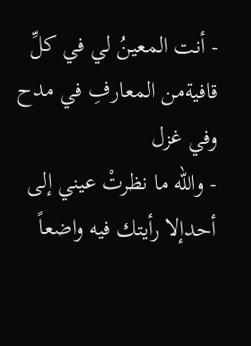- أنت المعينُ لي في كلِّ قافيةمن المعارفِ في مدح وفي غزل
- والله ما نظرتْ عيني إلى أحدإلا رأيتك فيه واضعاً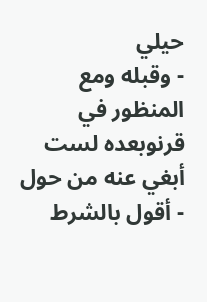حيلي
- وقبله ومع المنظور في قرنوبعده لست أبغي عنه من حول
- أقول بالشرط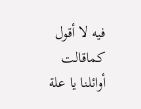فيه لا أقول كماقالت أوائلنا يا علة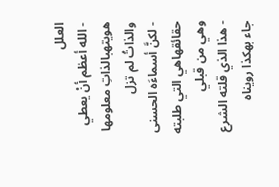العلل
- الله أعظم أنْ يعطي هويتهبالذاتِ معلومها والذاتُ لم تزل
- لكنَّ أسماءَه الحسنى حقائقهاهي التي طلبته وهي من قبلي
- هذا الذي قلته الشرع جاء بهكذا رويناه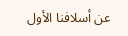عن أسلافنا الأول